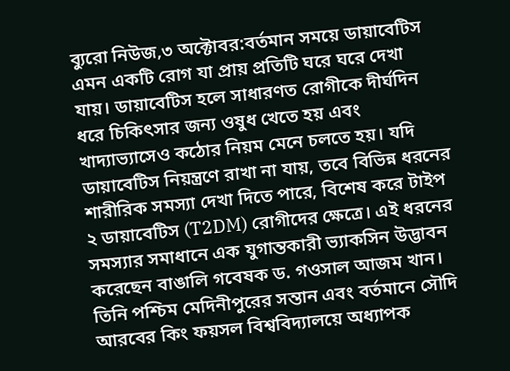ব্যুরো নিউজ,৩ অক্টোবর:বর্তমান সময়ে ডায়াবেটিস এমন একটি রোগ যা প্রায় প্রতিটি ঘরে ঘরে দেখা যায়। ডায়াবেটিস হলে সাধারণত রোগীকে দীর্ঘদিন ধরে চিকিৎসার জন্য ওষুধ খেতে হয় এবং খাদ্যাভ্যাসেও কঠোর নিয়ম মেনে চলতে হয়। যদি ডায়াবেটিস নিয়ন্ত্রণে রাখা না যায়, তবে বিভিন্ন ধরনের শারীরিক সমস্যা দেখা দিতে পারে, বিশেষ করে টাইপ ২ ডায়াবেটিস (T2DM) রোগীদের ক্ষেত্রে। এই ধরনের সমস্যার সমাধানে এক যুগান্তকারী ভ্যাকসিন উদ্ভাবন করেছেন বাঙালি গবেষক ড. গওসাল আজম খান। তিনি পশ্চিম মেদিনীপুরের সন্তান এবং বর্তমানে সৌদি আরবের কিং ফয়সল বিশ্ববিদ্যালয়ে অধ্যাপক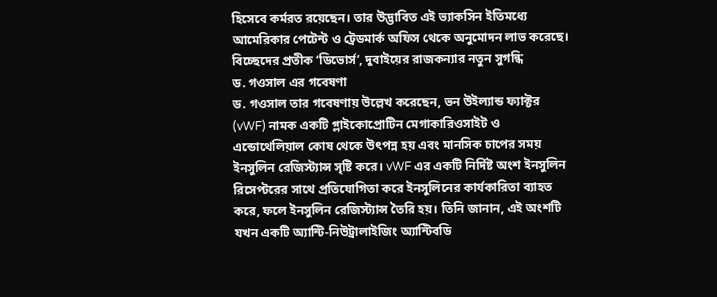হিসেবে কর্মরত রয়েছেন। তার উদ্ভাবিত এই ভ্যাকসিন ইতিমধ্যে আমেরিকার পেটেন্ট ও ট্রেডমার্ক অফিস থেকে অনুমোদন লাভ করেছে।
বিচ্ছেদের প্রতীক ‘ডিভোর্স’, দুবাইয়ের রাজকন্যার নতুন সুগন্ধি
ড. গওসাল এর গবেষণা
ড. গওসাল তার গবেষণায় উল্লেখ করেছেন, ভন উইল্যান্ড ফ্যাক্টর (vWF) নামক একটি গ্লাইকোপ্রোটিন মেগাকারিওসাইট ও এন্ডোথেলিয়াল কোষ থেকে উৎপন্ন হয় এবং মানসিক চাপের সময় ইনসুলিন রেজিস্ট্যান্স সৃষ্টি করে। vWF এর একটি নির্দিষ্ট অংশ ইনসুলিন রিসেপ্টরের সাথে প্রতিযোগিতা করে ইনসুলিনের কার্যকারিতা ব্যাহত করে, ফলে ইনসুলিন রেজিস্ট্যান্স তৈরি হয়। তিনি জানান, এই অংশটি যখন একটি অ্যান্টি-নিউট্রালাইজিং অ্যান্টিবডি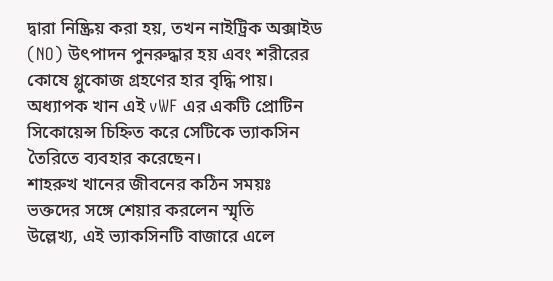দ্বারা নিষ্ক্রিয় করা হয়, তখন নাইট্রিক অক্সাইড (NO) উৎপাদন পুনরুদ্ধার হয় এবং শরীরের কোষে গ্লুকোজ গ্রহণের হার বৃদ্ধি পায়। অধ্যাপক খান এই vWF এর একটি প্রোটিন সিকোয়েন্স চিহ্নিত করে সেটিকে ভ্যাকসিন তৈরিতে ব্যবহার করেছেন।
শাহরুখ খানের জীবনের কঠিন সময়ঃ ভক্তদের সঙ্গে শেয়ার করলেন স্মৃতি
উল্লেখ্য, এই ভ্যাকসিনটি বাজারে এলে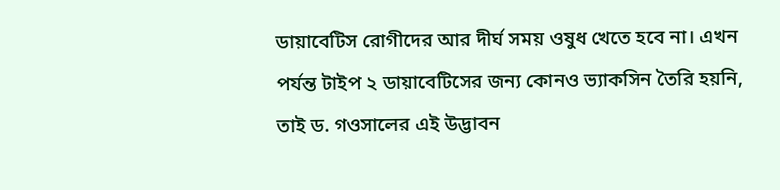ডায়াবেটিস রোগীদের আর দীর্ঘ সময় ওষুধ খেতে হবে না। এখন পর্যন্ত টাইপ ২ ডায়াবেটিসের জন্য কোনও ভ্যাকসিন তৈরি হয়নি, তাই ড. গওসালের এই উদ্ভাবন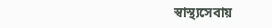স্বাস্থ্যসেবায়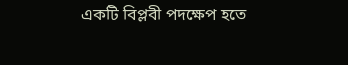একটি বিপ্লবী পদক্ষেপ হতে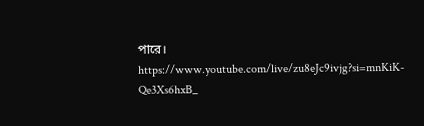পারে।
https://www.youtube.com/live/zu8eJc9ivjg?si=mnKiK-Qe3Xs6hxB_